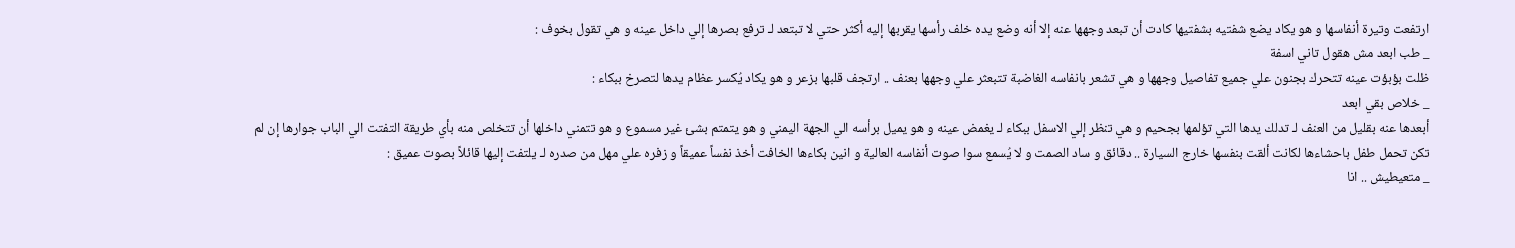ارتفعت وتيرة أنفاسها و هو يكاد يضع شفتيه بشفتيها كادت أن تبعد وجهها عنه إلا أنه وضع يده خلف رأسها يقربها إليه أكثر حتي لا تبتعد لـ ترفع بصرها إلي داخل عينه و هي تقول بخوف :
_ طب ابعد مش هقول تاني اسفة
ظلت بؤبؤت عينه تتحرك بجنون علي جميع تفاصيل وجهها و هي تشعر بانفاسه الغاضبة تتبعثر علي وجهها بعنف .. ارتجف قلبها بزعر و هو يكاد يُكسر عظام يدها لتصرخ ببكاء :
_ خلاص بقي ابعد
أبعدها عنه بقليل من العنف لـ تدلك يدها التي تؤلمها بجحيم و هي تنظر إلي الاسفل ببكاء لـ يغمض عينه و هو يميل برأسه الي الجهة اليمني و هو يتمتم بشئ غير مسموع و هو تتمني داخلها أن تتخلص منه بأي طريقة التفتت الي الباب جوارها إن لم تكن تحمل طفل باحشاءها لكانت ألقت بنفسها خارج السيارة .. دقائق و ساد الصمت و لا يُسمع سوا صوت أنفاسه العالية و انين بكاءها الخافت أخذ نفساً عميقاً و زفره علي مهل من صدره لـ يلتفت إليها قائلاً بصوت عميق :
_ متعيطيش .. انا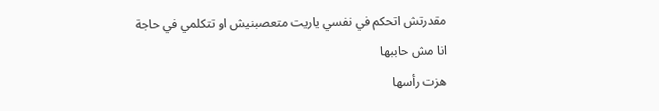مقدرتش اتحكم في نفسي ياريت متعصبنيش او تتكلمي في حاجة انا مش حاببها
هزت رأسها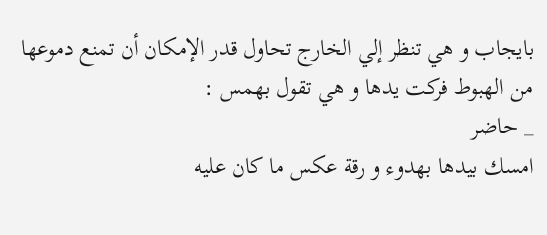بايجاب و هي تنظر إلي الخارج تحاول قدر الإمكان أن تمنع دموعها من الهبوط فركت يدها و هي تقول بهمس :
_ حاضر
امسك بيدها بهدوء و رقة عكس ما كان عليه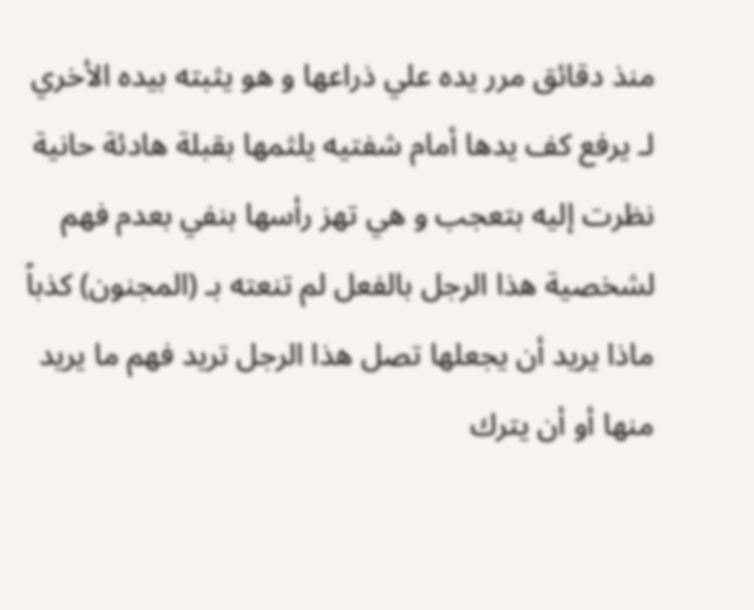منذ دقائق مرر يده علي ذراعها و هو يثبته بيده الأخري لـ يرفع كف يدها أمام شفتيه يلثمها بقبلة هادئة حانية نظرت إليه بتعجب و هي تهز رأسها بنفي بعدم فهم لشخصية هذا الرجل بالفعل لم تنعته بـ (المجنون) كذباً ماذا يريد أن يجعلها تصل هذا الرجل تريد فهم ما يريد منها أو أن يترك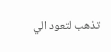تذهب لتعود الي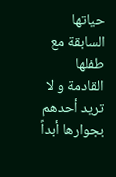حياتها السابقة مع طفلها القادمة و لا تريد أحدهم بجوارها أبداً